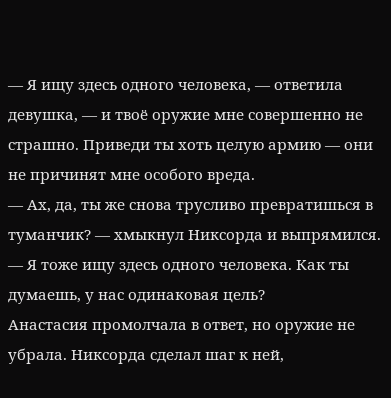— Я ищу здесь одного человека, — ответила девушка, — и твоё оружие мне совершенно не страшно. Приведи ты хоть целую армию — они не причинят мне особого вреда.
— Ах, да, ты же снова трусливо превратишься в туманчик? — хмыкнул Никсорда и выпрямился. — Я тоже ищу здесь одного человека. Как ты думаешь, у нас одинаковая цель?
Анастасия промолчала в ответ, но оружие не убрала. Никсорда сделал шаг к ней,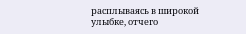расплываясь в широкой улыбке, отчего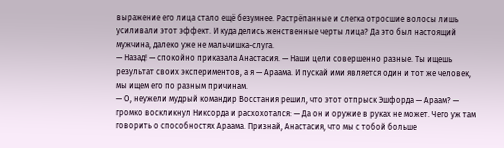выражение его лица стало ещё безумнее. Растрёпанные и слегка отросшие волосы лишь усиливали этот эффект. И куда делись женственные черты лица? Да это был настоящий мужчина, далеко уже не мальчишка-слуга.
— Назад! — спокойно приказала Анастасия. — Наши цели совершенно разные. Ты ищешь результат своих экспериментов, а я — Араама. И пускай ими является один и тот же человек, мы ищем его по разным причинам.
— О, неужели мудрый командир Восстания решил, что этот отпрыск Эшфорда — Араам? — громко воскликнул Никсорда и расхохотался: — Да он и оружие в руках не может. Чего уж там говорить о способностях Араама. Признай, Анастасия, что мы с тобой больше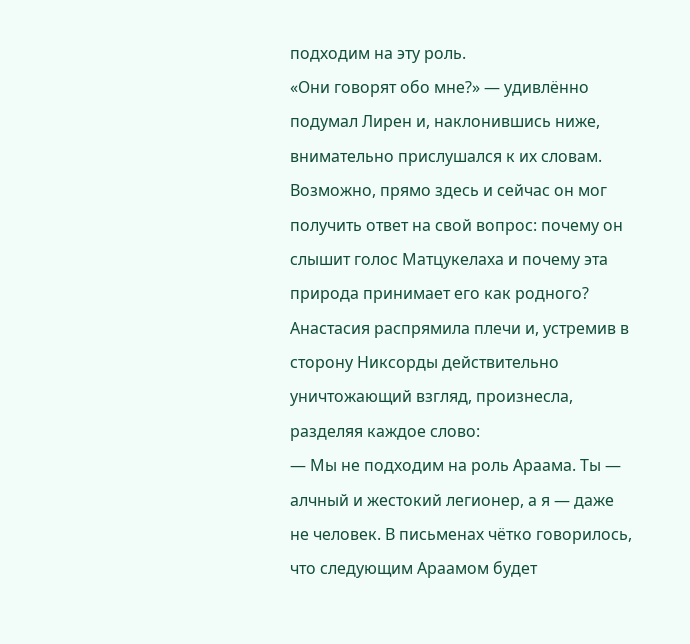подходим на эту роль.
«Они говорят обо мне?» — удивлённо подумал Лирен и, наклонившись ниже, внимательно прислушался к их словам. Возможно, прямо здесь и сейчас он мог получить ответ на свой вопрос: почему он слышит голос Матцукелаха и почему эта природа принимает его как родного?
Анастасия распрямила плечи и, устремив в сторону Никсорды действительно уничтожающий взгляд, произнесла, разделяя каждое слово:
— Мы не подходим на роль Араама. Ты — алчный и жестокий легионер, а я — даже не человек. В письменах чётко говорилось, что следующим Араамом будет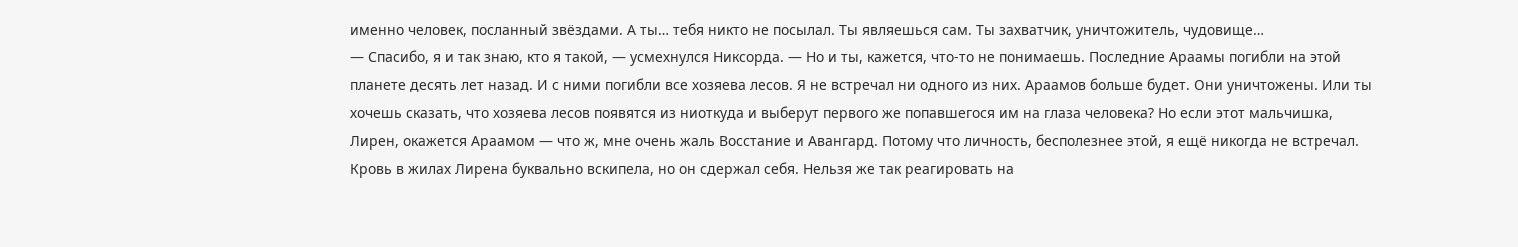именно человек, посланный звёздами. А ты… тебя никто не посылал. Ты являешься сам. Ты захватчик, уничтожитель, чудовище…
— Спасибо, я и так знаю, кто я такой, — усмехнулся Никсорда. — Но и ты, кажется, что-то не понимаешь. Последние Араамы погибли на этой планете десять лет назад. И с ними погибли все хозяева лесов. Я не встречал ни одного из них. Араамов больше будет. Они уничтожены. Или ты хочешь сказать, что хозяева лесов появятся из ниоткуда и выберут первого же попавшегося им на глаза человека? Но если этот мальчишка, Лирен, окажется Араамом — что ж, мне очень жаль Восстание и Авангард. Потому что личность, бесполезнее этой, я ещё никогда не встречал.
Кровь в жилах Лирена буквально вскипела, но он сдержал себя. Нельзя же так реагировать на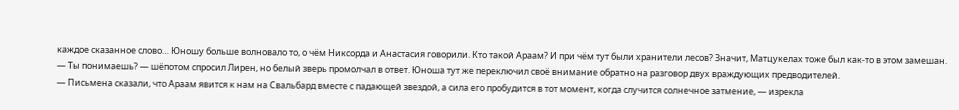каждое сказанное слово… Юношу больше волновало то, о чём Никсорда и Анастасия говорили. Кто такой Араам? И при чём тут были хранители лесов? Значит, Матцукелах тоже был как-то в этом замешан.
— Ты понимаешь? — шёпотом спросил Лирен, но белый зверь промолчал в ответ. Юноша тут же переключил своё внимание обратно на разговор двух враждующих предводителей.
— Письмена сказали, что Араам явится к нам на Свальбард вместе с падающей звездой, а сила его пробудится в тот момент, когда случится солнечное затмение, — изрекла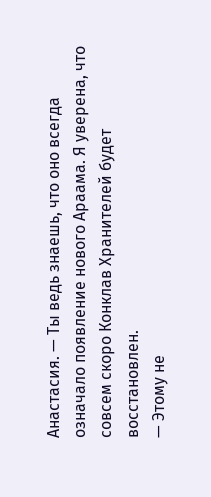Анастасия. — Ты ведь знаешь, что оно всегда означало появление нового Араама. Я уверена, что совсем скоро Конклав Хранителей будет восстановлен.
— Этому не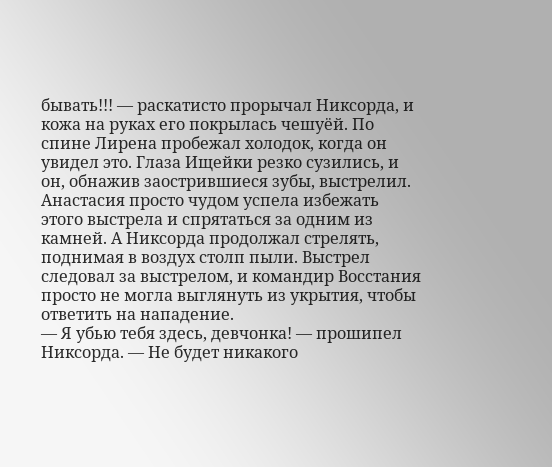бывать!!! — раскатисто прорычал Никсорда, и кожа на руках его покрылась чешуёй. По спине Лирена пробежал холодок, когда он увидел это. Глаза Ищейки резко сузились, и он, обнажив заострившиеся зубы, выстрелил. Анастасия просто чудом успела избежать этого выстрела и спрятаться за одним из камней. А Никсорда продолжал стрелять, поднимая в воздух столп пыли. Выстрел следовал за выстрелом, и командир Восстания просто не могла выглянуть из укрытия, чтобы ответить на нападение.
— Я убью тебя здесь, девчонка! — прошипел Никсорда. — Не будет никакого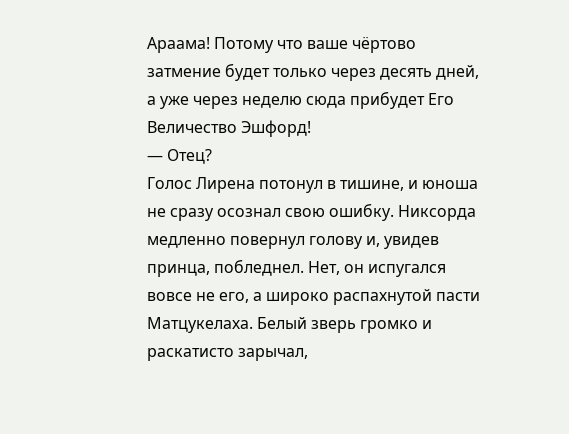Араама! Потому что ваше чёртово затмение будет только через десять дней, а уже через неделю сюда прибудет Его Величество Эшфорд!
— Отец?
Голос Лирена потонул в тишине, и юноша не сразу осознал свою ошибку. Никсорда медленно повернул голову и, увидев принца, побледнел. Нет, он испугался вовсе не его, а широко распахнутой пасти Матцукелаха. Белый зверь громко и раскатисто зарычал,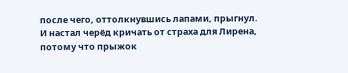после чего, оттолкнувшись лапами, прыгнул. И настал черёд кричать от страха для Лирена, потому что прыжок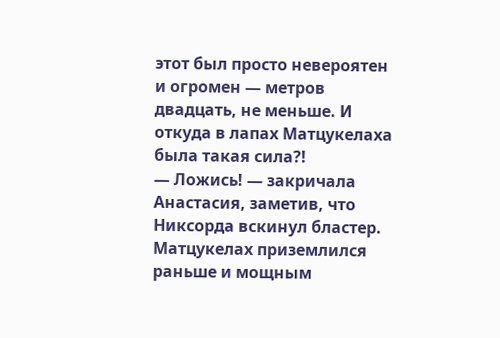этот был просто невероятен и огромен — метров двадцать, не меньше. И откуда в лапах Матцукелаха была такая сила?!
— Ложись! — закричала Анастасия, заметив, что Никсорда вскинул бластер. Матцукелах приземлился раньше и мощным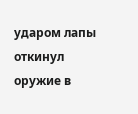ударом лапы откинул оружие в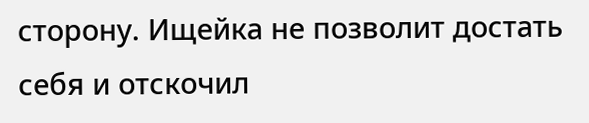сторону. Ищейка не позволит достать себя и отскочил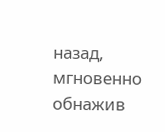назад, мгновенно обнажив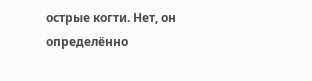острые когти. Нет, он определённо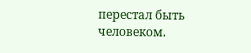перестал быть человеком.